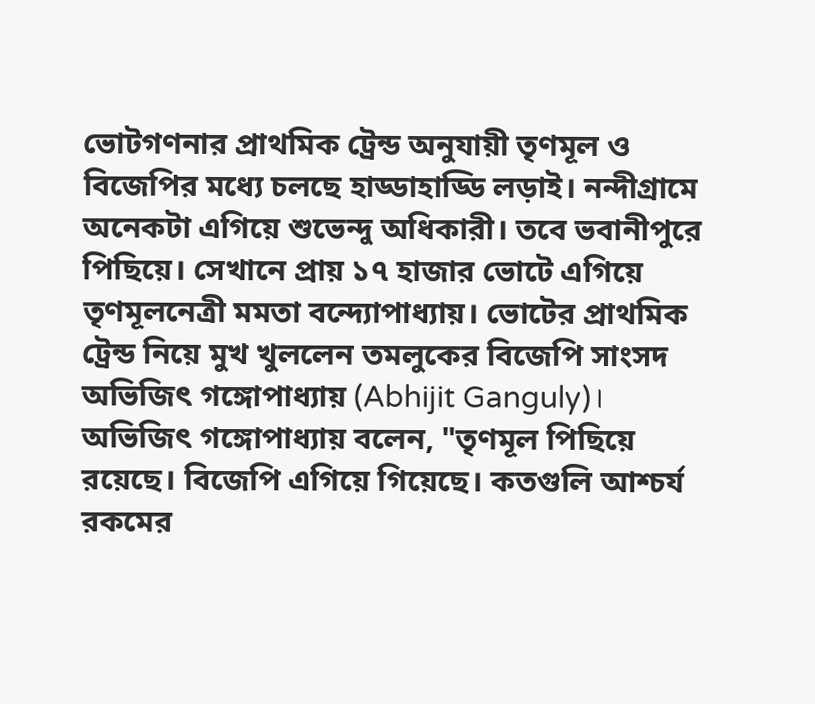ভোটগণনার প্রাথমিক ট্রেন্ড অনুযায়ী তৃণমূল ও বিজেপির মধ্যে চলছে হাড্ডাহাড্ডি লড়াই। নন্দীগ্রামে অনেকটা এগিয়ে শুভেন্দু অধিকারী। তবে ভবানীপুরে পিছিয়ে। সেখানে প্রায় ১৭ হাজার ভোটে এগিয়ে তৃণমূলনেত্রী মমতা বন্দ্যোপাধ্যায়। ভোটের প্রাথমিক ট্রেন্ড নিয়ে মুখ খুললেন তমলুকের বিজেপি সাংসদ অভিজিৎ গঙ্গোপাধ্যায় (Abhijit Ganguly)।
অভিজিৎ গঙ্গোপাধ্যায় বলেন, "তৃণমূল পিছিয়ে রয়েছে। বিজেপি এগিয়ে গিয়েছে। কতগুলি আশ্চর্য রকমের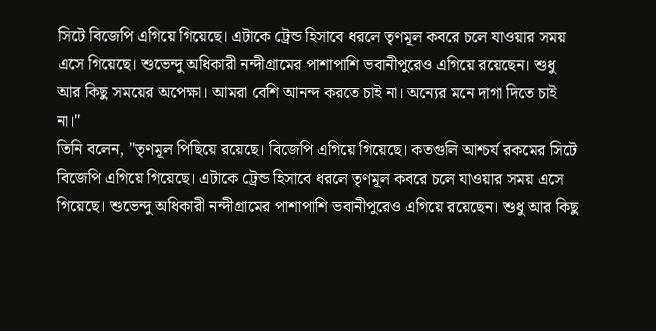সিটে বিজেপি এগিয়ে গিয়েছে। এটাকে ট্রেন্ড হিসাবে ধরলে তৃণমূল কবরে চলে যাওয়ার সময় এসে গিয়েছে। শুভেন্দু অধিকারী নন্দীগ্রামের পাশাপাশি ভবানীপুরেও এগিয়ে রয়েছেন। শুধু আর কিছু সময়ের অপেক্ষা। আমরা বেশি আনন্দ করতে চাই না। অন্যের মনে দাগা দিতে চাই না।"
তিনি বলেন, "তৃণমূল পিছিয়ে রয়েছে। বিজেপি এগিয়ে গিয়েছে। কতগুলি আশ্চর্য রকমের সিটে বিজেপি এগিয়ে গিয়েছে। এটাকে ট্রেন্ড হিসাবে ধরলে তৃণমূল কবরে চলে যাওয়ার সময় এসে গিয়েছে। শুভেন্দু অধিকারী নন্দীগ্রামের পাশাপাশি ভবানীপুরেও এগিয়ে রয়েছেন। শুধু আর কিছু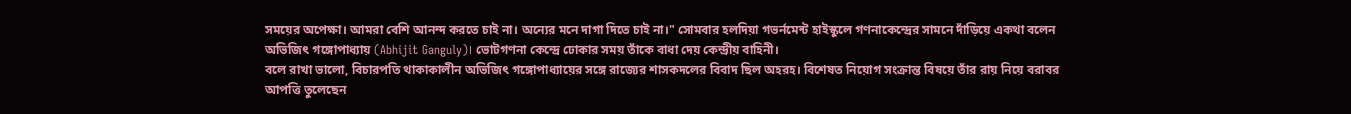সময়ের অপেক্ষা। আমরা বেশি আনন্দ করতে চাই না। অন্যের মনে দাগা দিতে চাই না।" সোমবার হলদিয়া গভর্নমেন্ট হাইস্কুলে গণনাকেন্দ্রের সামনে দাঁড়িয়ে একথা বলেন অভিজিৎ গঙ্গোপাধ্যায় (Abhijit Ganguly)। ভোটগণনা কেন্দ্রে ঢোকার সময় তাঁকে বাধা দেয় কেন্দ্রীয় বাহিনী।
বলে রাখা ভালো, বিচারপতি থাকাকালীন অভিজিৎ গঙ্গোপাধ্যায়ের সঙ্গে রাজ্যের শাসকদলের বিবাদ ছিল অহরহ। বিশেষত নিয়োগ সংক্রান্ত বিষয়ে তাঁর রায় নিয়ে বরাবর আপত্তি তুলেছেন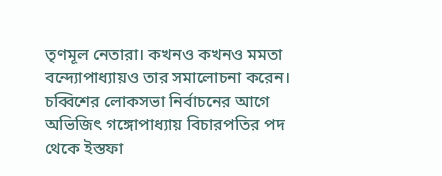তৃণমূল নেতারা। কখনও কখনও মমতা বন্দ্যোপাধ্যায়ও তার সমালোচনা করেন। চব্বিশের লোকসভা নির্বাচনের আগে অভিজিৎ গঙ্গোপাধ্যায় বিচারপতির পদ থেকে ইস্তফা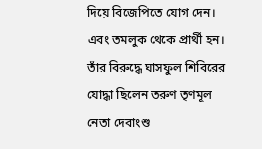দিয়ে বিজেপিতে যোগ দেন। এবং তমলুক থেকে প্রার্থী হন। তাঁর বিরুদ্ধে ঘাসফুল শিবিরের যোদ্ধা ছিলেন তরুণ তৃণমূল নেতা দেবাংশু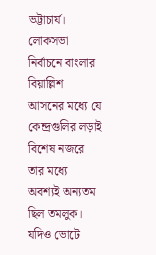ভট্টাচার্য। লোকসভা নির্বাচনে বাংলার বিয়াল্লিশ আসনের মধ্যে যে কেন্দ্রগুলির লড়াই বিশেষ নজরে তার মধ্যে অবশ্যই অন্যতম ছিল তমলুক। যদিও ভোটে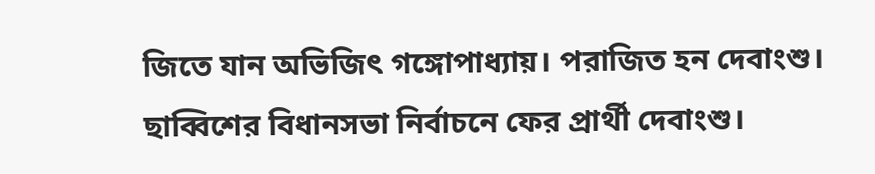জিতে যান অভিজিৎ গঙ্গোপাধ্যায়। পরাজিত হন দেবাংশু। ছাব্বিশের বিধানসভা নির্বাচনে ফের প্রার্থী দেবাংশু।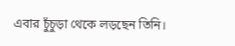এবার চুঁচুড়া থেকে লড়ছেন তিনি।